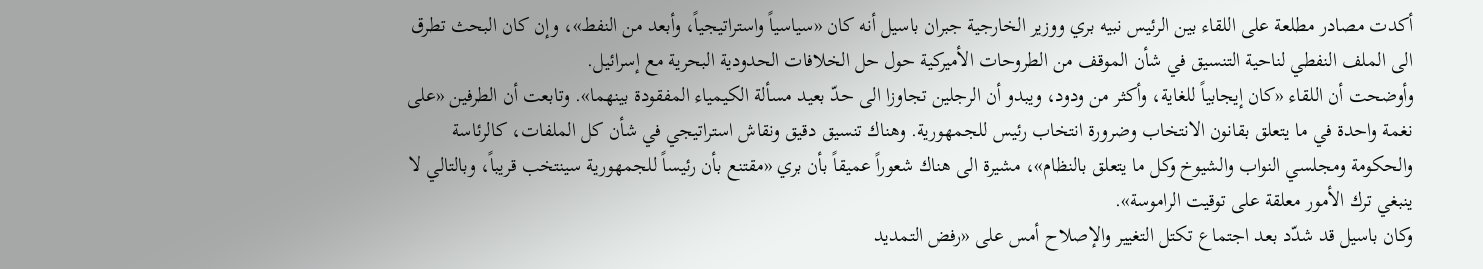أكدت مصادر مطلعة على اللقاء بين الرئيس نبيه بري ووزير الخارجية جبران باسيل أنه كان «سياسياً واستراتيجياً، وأبعد من النفط»، وإن كان البحث تطرق الى الملف النفطي لناحية التنسيق في شأن الموقف من الطروحات الأميركية حول حل الخلافات الحدودية البحرية مع إسرائيل.
وأوضحت أن اللقاء «كان إيجابياً للغاية، وأكثر من ودود، ويبدو أن الرجلين تجاوزا الى حدّ بعيد مسألة الكيمياء المفقودة بينهما». وتابعت أن الطرفين «على نغمة واحدة في ما يتعلق بقانون الانتخاب وضرورة انتخاب رئيس للجمهورية. وهناك تنسيق دقيق ونقاش استراتيجي في شأن كل الملفات، كالرئاسة والحكومة ومجلسي النواب والشيوخ وكل ما يتعلق بالنظام»، مشيرة الى هناك شعوراً عميقاً بأن بري «مقتنع بأن رئيساً للجمهورية سينتخب قريباً، وبالتالي لا ينبغي ترك الأمور معلقة على توقيت الراموسة».
وكان باسيل قد شدّد بعد اجتماع تكتل التغيير والإصلاح أمس على «رفض التمديد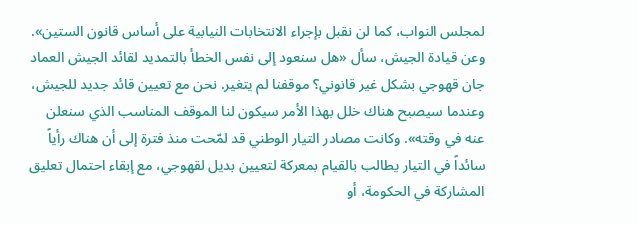لمجلس النواب، كما لن نقبل بإجراء الانتخابات النيابية على أساس قانون الستين». وعن قيادة الجيش، سأل «هل سنعود إلى نفس الخطأ بالتمديد لقائد الجيش العماد جان قهوجي بشكل غير قانوني؟ موقفنا لم يتغير. نحن مع تعيين قائد جديد للجيش، وعندما سيصبح هناك خلل بهذا الأمر سيكون لنا الموقف المناسب الذي سنعلن عنه في وقته». وكانت مصادر التيار الوطني قد لمّحت منذ فترة إلى أن هناك رأياً سائداً في التيار يطالب بالقيام بمعركة لتعيين بديل لقهوجي، مع إبقاء احتمال تعليق المشاركة في الحكومة، أو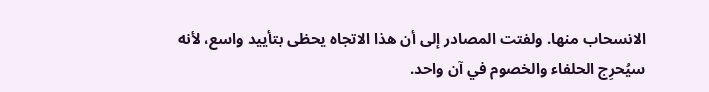الانسحاب منها. ولفتت المصادر إلى أن هذا الاتجاه يحظى بتأييد واسع، لأنه سيُحرِج الحلفاء والخصوم في آن واحد.